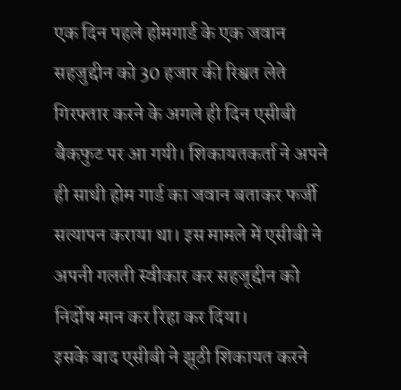एक दिन पहले होमगार्ड के एक जवान सहजुद्दीन को 30 हजार की रिश्वत लेते गिरफ्तार करने के अगले ही दिन एसीबी बैकफुट पर आ गयी। शिकायतकर्ता ने अपने ही साथी होम गार्ड का जवान बताकर फर्जी सत्यापन कराया था। इस मामले में एसीबी ने अपनी गलती स्वीकार कर सहजूद्दीन को निर्दोष मान कर रिहा कर दिया।
इसके बाद एसीबी ने झूठी शिकायत करने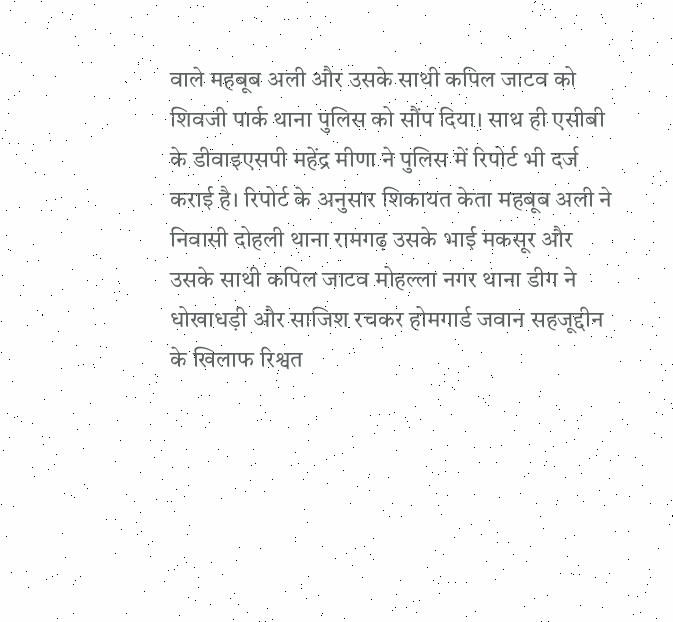वाले महबूब अली और उसके साथी कपिल जाटव को शिवजी पार्क थाना पुलिस को सौंप दिया। साथ ही एसीबी के डीवाइएसपी महेंद्र मीणा ने पुलिस में रिपोर्ट भी दर्ज कराई है। रिपोर्ट के अनुसार शिकायत केता महबूब अली ने निवासी दोहली थाना रामगढ़ उसके भाई मकसूर और उसके साथी कपिल जाटव मोहल्ला नगर थाना डीग ने धोखाधड़ी और साजिश रचकर होमगार्ड जवान सहजूद्दीन के खिलाफ रिश्वत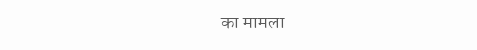का मामला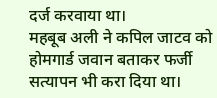दर्ज करवाया था।
महबूब अली ने कपिल जाटव को होमगार्ड जवान बताकर फर्जी सत्यापन भी करा दिया था।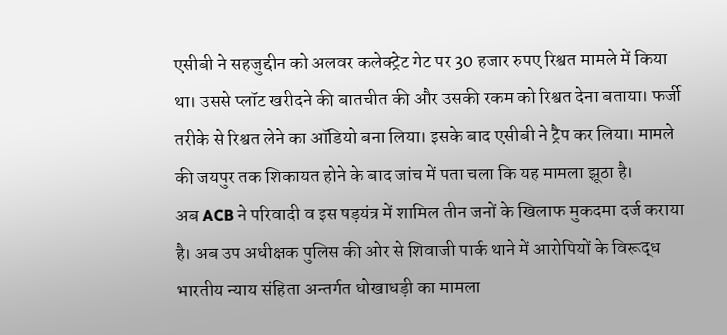एसीबी ने सहजुद्दीन को अलवर कलेक्ट्रेट गेट पर 30 हजार रुपए रिश्वत मामले में किया था। उससे प्लॉट खरीदने की बातचीत की और उसकी रकम को रिश्वत देना बताया। फर्जी तरीके से रिश्वत लेने का ऑडियो बना लिया। इसके बाद एसीबी ने ट्रैप कर लिया। मामले की जयपुर तक शिकायत होने के बाद जांच में पता चला कि यह मामला झूठा है।
अब ACB ने परिवादी व इस षड़यंत्र में शामिल तीन जनों के खिलाफ मुकदमा दर्ज कराया है। अब उप अधीक्षक पुलिस की ओर से शिवाजी पार्क थाने में आरोपियों के विरूद्ध भारतीय न्याय संहिता अन्तर्गत धोखाधड़ी का मामला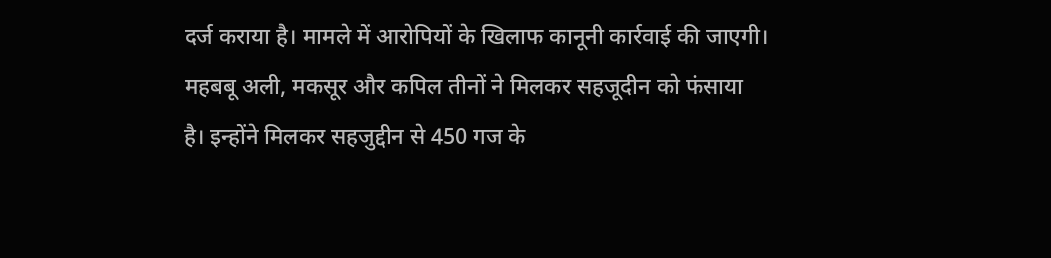दर्ज कराया है। मामले में आरोपियों के खिलाफ कानूनी कार्रवाई की जाएगी। महबबू अली, मकसूर और कपिल तीनों ने मिलकर सहजूदीन को फंसाया है। इन्होंने मिलकर सहजुद्दीन से 450 गज के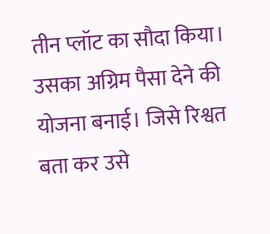तीन प्लॉट का सौदा किया। उसका अग्रिम पैसा देने की योजना बनाई। जिसे रिश्वत बता कर उसे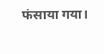फंसाया गया।